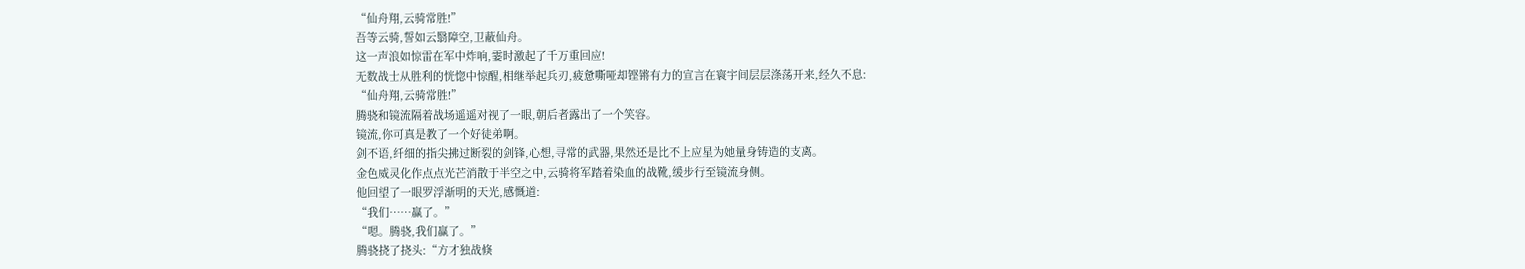“仙舟翔,云骑常胜!”
吾等云骑,誓如云翳障空,卫蔽仙舟。
这一声浪如惊雷在军中炸响,霎时激起了千万重回应!
无数战士从胜利的恍惚中惊醒,相继举起兵刃,疲惫嘶哑却铿锵有力的宣言在寰宇间层层涤荡开来,经久不息:
“仙舟翔,云骑常胜!”
腾骁和镜流隔着战场遥遥对视了一眼,朝后者露出了一个笑容。
镜流,你可真是教了一个好徒弟啊。
剑不语,纤细的指尖拂过断裂的剑锋,心想,寻常的武器,果然还是比不上应星为她量身铸造的支离。
金色威灵化作点点光芒消散于半空之中,云骑将军踏着染血的战靴,缓步行至镜流身侧。
他回望了一眼罗浮渐明的天光,感慨道:
“我们……赢了。”
“嗯。腾骁,我们赢了。”
腾骁挠了挠头:“方才独战倏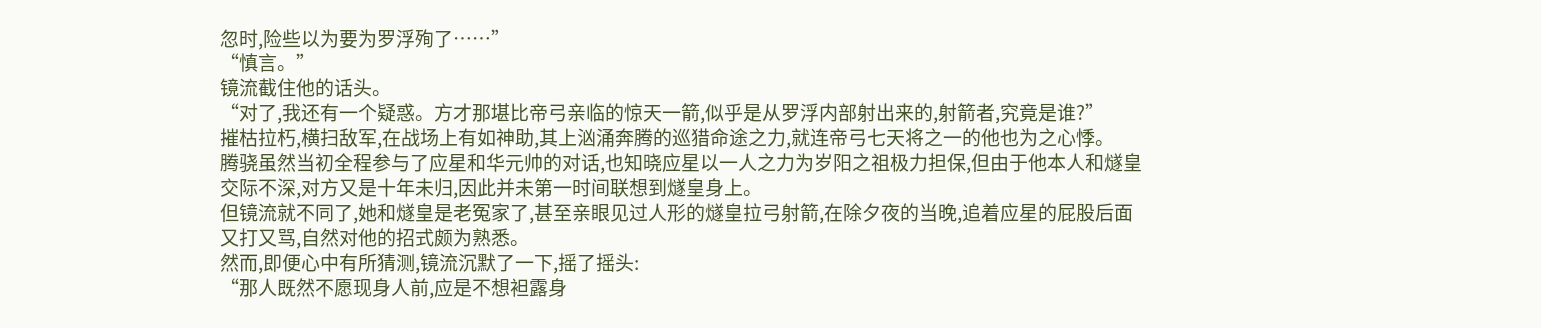忽时,险些以为要为罗浮殉了……”
“慎言。”
镜流截住他的话头。
“对了,我还有一个疑惑。方才那堪比帝弓亲临的惊天一箭,似乎是从罗浮内部射出来的,射箭者,究竟是谁?”
摧枯拉朽,横扫敌军,在战场上有如神助,其上汹涌奔腾的巡猎命途之力,就连帝弓七天将之一的他也为之心悸。
腾骁虽然当初全程参与了应星和华元帅的对话,也知晓应星以一人之力为岁阳之祖极力担保,但由于他本人和燧皇交际不深,对方又是十年未归,因此并未第一时间联想到燧皇身上。
但镜流就不同了,她和燧皇是老冤家了,甚至亲眼见过人形的燧皇拉弓射箭,在除夕夜的当晚,追着应星的屁股后面又打又骂,自然对他的招式颇为熟悉。
然而,即便心中有所猜测,镜流沉默了一下,摇了摇头:
“那人既然不愿现身人前,应是不想袒露身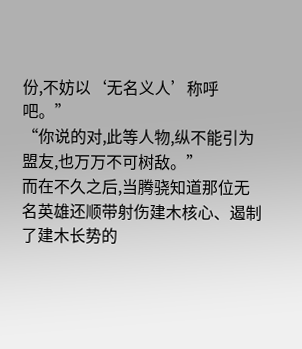份,不妨以‘无名义人’称呼吧。”
“你说的对,此等人物,纵不能引为盟友,也万万不可树敌。”
而在不久之后,当腾骁知道那位无名英雄还顺带射伤建木核心、遏制了建木长势的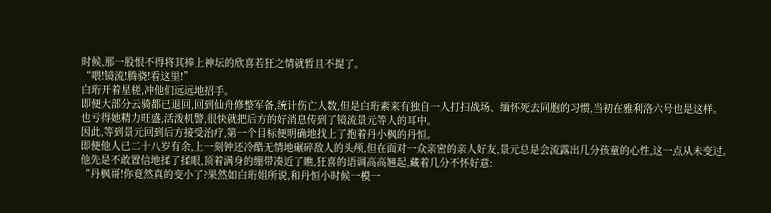时候,那一股恨不得将其捧上神坛的欣喜若狂之情就暂且不提了。
“喂!镜流!腾骁!看这里!”
白珩开着星槎,冲他们远远地招手。
即便大部分云骑都已退回,回到仙舟修整军备,统计伤亡人数,但是白珩素来有独自一人打扫战场、缅怀死去同胞的习惯,当初在雅利洛六号也是这样。
也亏得她精力旺盛,活泼机警,很快就把后方的好消息传到了镜流景元等人的耳中。
因此,等到景元回到后方接受治疗,第一个目标便明确地找上了抱着丹小枫的丹恒。
即便他人已二十八岁有余,上一刻钟还冷酷无情地碾碎敌人的头颅,但在面对一众亲密的亲人好友,景元总是会流露出几分孩童的心性,这一点从未变过。
他先是不敢置信地揉了揉眼,顶着满身的绷带凑近了瞧,狂喜的语调高高翘起,藏着几分不怀好意:
“丹枫哥!你竟然真的变小了?果然如白珩姐所说,和丹恒小时候一模一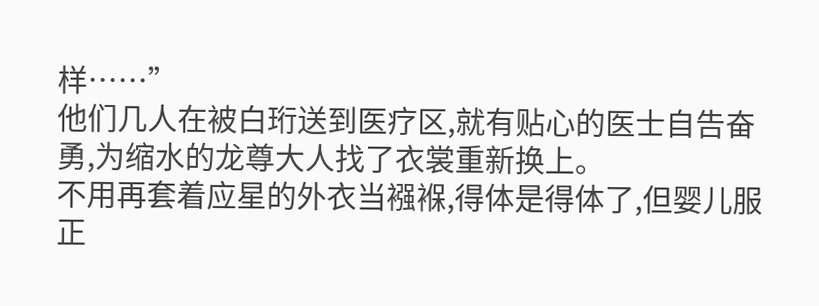样……”
他们几人在被白珩送到医疗区,就有贴心的医士自告奋勇,为缩水的龙尊大人找了衣裳重新换上。
不用再套着应星的外衣当襁褓,得体是得体了,但婴儿服正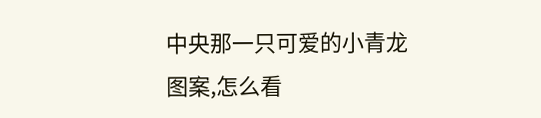中央那一只可爱的小青龙图案,怎么看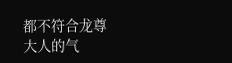都不符合龙尊大人的气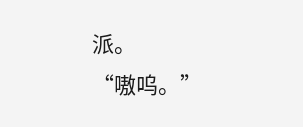派。
“嗷呜。”